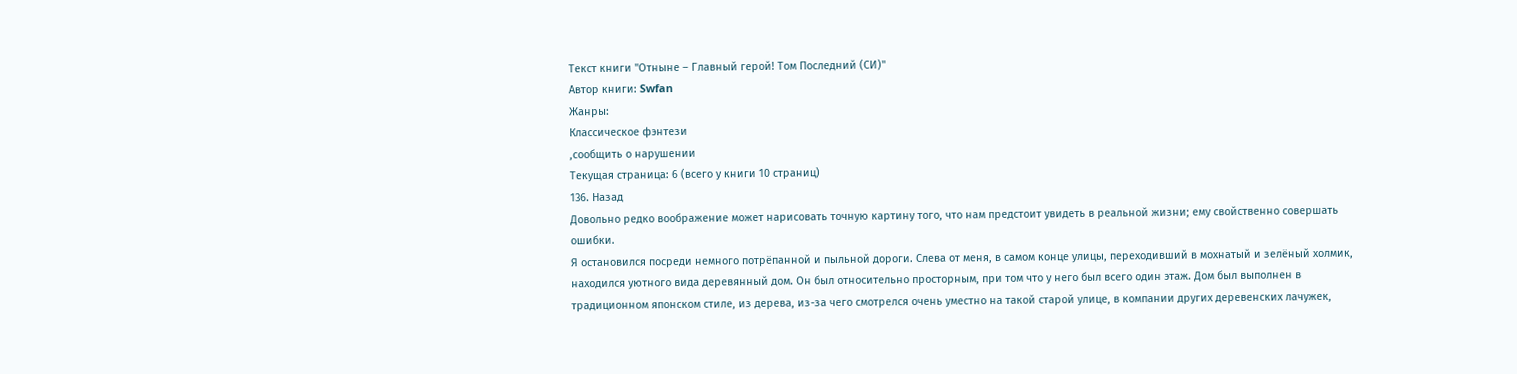Текст книги "Отныне – Главный герой! Том Последний (СИ)"
Автор книги: Swfan
Жанры:
Классическое фэнтези
,сообщить о нарушении
Текущая страница: 6 (всего у книги 10 страниц)
136. Назад
Довольно редко воображение может нарисовать точную картину того, что нам предстоит увидеть в реальной жизни; ему свойственно совершать ошибки.
Я остановился посреди немного потрёпанной и пыльной дороги. Слева от меня, в самом конце улицы, переходивший в мохнатый и зелёный холмик, находился уютного вида деревянный дом. Он был относительно просторным, при том что у него был всего один этаж. Дом был выполнен в традиционном японском стиле, из дерева, из-за чего смотрелся очень уместно на такой старой улице, в компании других деревенских лачужек,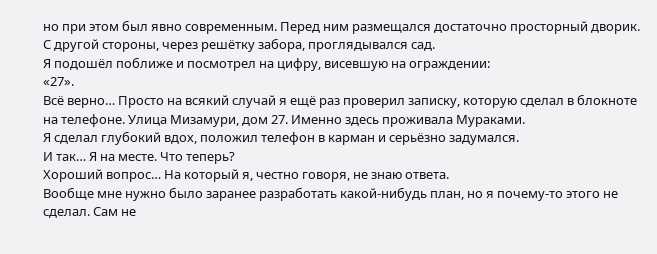но при этом был явно современным. Перед ним размещался достаточно просторный дворик. С другой стороны, через решётку забора, проглядывался сад.
Я подошёл поближе и посмотрел на цифру, висевшую на ограждении:
«27».
Всё верно… Просто на всякий случай я ещё раз проверил записку, которую сделал в блокноте на телефоне. Улица Мизамури, дом 27. Именно здесь проживала Мураками.
Я сделал глубокий вдох, положил телефон в карман и серьёзно задумался.
И так… Я на месте. Что теперь?
Хороший вопрос… На который я, честно говоря, не знаю ответа.
Вообще мне нужно было заранее разработать какой-нибудь план, но я почему-то этого не сделал. Сам не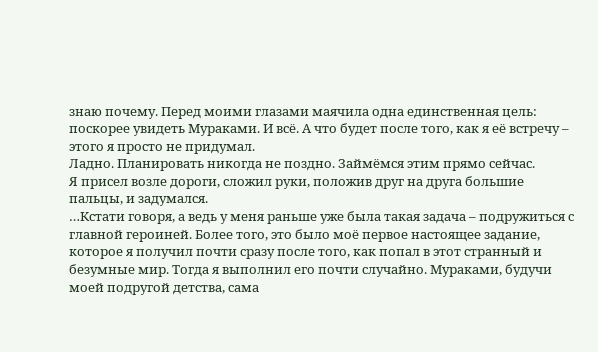знаю почему. Перед моими глазами маячила одна единственная цель: поскорее увидеть Мураками. И всё. А что будет после того, как я её встречу – этого я просто не придумал.
Ладно. Планировать никогда не поздно. Займёмся этим прямо сейчас.
Я присел возле дороги, сложил руки, положив друг на друга большие пальцы, и задумался.
…Кстати говоря, а ведь у меня раньше уже была такая задача – подружиться с главной героиней. Более того, это было моё первое настоящее задание, которое я получил почти сразу после того, как попал в этот странный и безумные мир. Тогда я выполнил его почти случайно. Мураками, будучи моей подругой детства, сама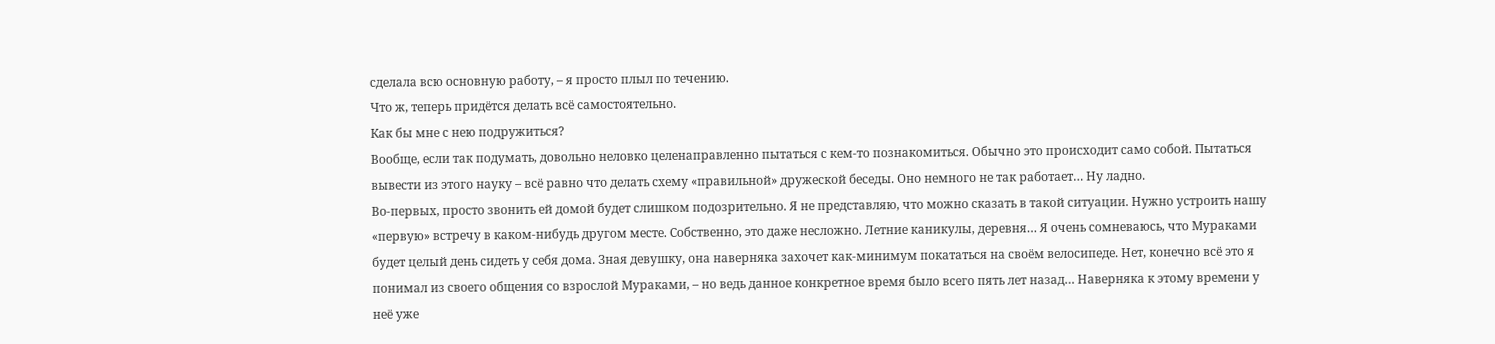сделала всю основную работу, – я просто плыл по течению.
Что ж, теперь придётся делать всё самостоятельно.
Как бы мне с нею подружиться?
Вообще, если так подумать, довольно неловко целенаправленно пытаться с кем-то познакомиться. Обычно это происходит само собой. Пытаться вывести из этого науку – всё равно что делать схему «правильной» дружеской беседы. Оно немного не так работает… Ну ладно.
Во-первых, просто звонить ей домой будет слишком подозрительно. Я не представляю, что можно сказать в такой ситуации. Нужно устроить нашу «первую» встречу в каком-нибудь другом месте. Собственно, это даже несложно. Летние каникулы, деревня… Я очень сомневаюсь, что Мураками будет целый день сидеть у себя дома. Зная девушку, она наверняка захочет как-минимум покататься на своём велосипеде. Нет, конечно всё это я понимал из своего общения со взрослой Мураками, – но ведь данное конкретное время было всего пять лет назад… Наверняка к этому времени у неё уже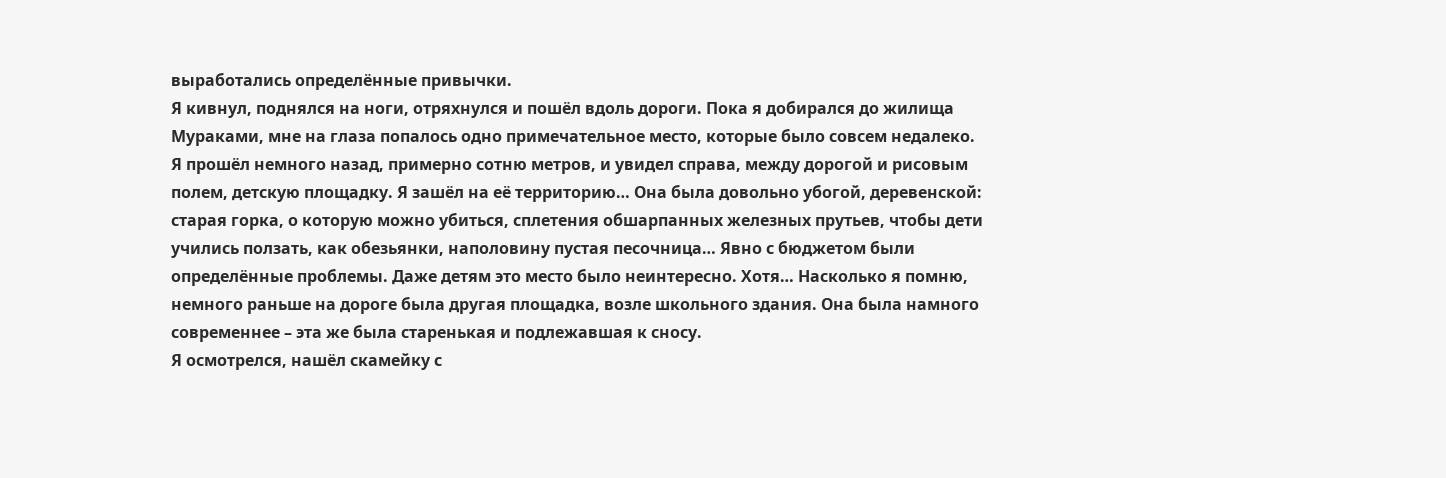выработались определённые привычки.
Я кивнул, поднялся на ноги, отряхнулся и пошёл вдоль дороги. Пока я добирался до жилища Мураками, мне на глаза попалось одно примечательное место, которые было совсем недалеко.
Я прошёл немного назад, примерно сотню метров, и увидел справа, между дорогой и рисовым полем, детскую площадку. Я зашёл на её территорию… Она была довольно убогой, деревенской: старая горка, о которую можно убиться, сплетения обшарпанных железных прутьев, чтобы дети учились ползать, как обезьянки, наполовину пустая песочница… Явно с бюджетом были определённые проблемы. Даже детям это место было неинтересно. Хотя… Насколько я помню, немного раньше на дороге была другая площадка, возле школьного здания. Она была намного современнее – эта же была старенькая и подлежавшая к сносу.
Я осмотрелся, нашёл скамейку с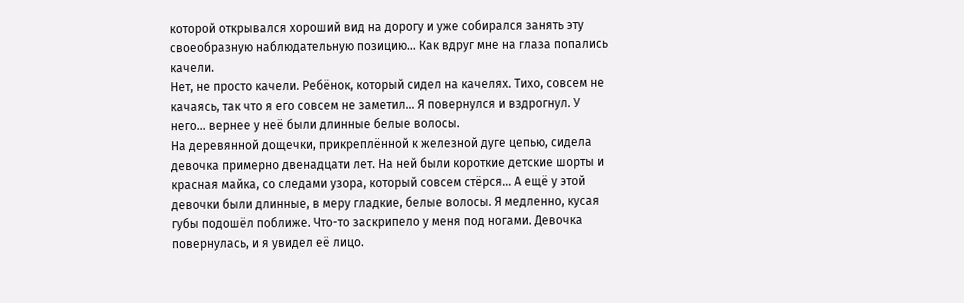которой открывался хороший вид на дорогу и уже собирался занять эту своеобразную наблюдательную позицию… Как вдруг мне на глаза попались качели.
Нет, не просто качели. Ребёнок, который сидел на качелях. Тихо, совсем не качаясь, так что я его совсем не заметил… Я повернулся и вздрогнул. У него… вернее у неё были длинные белые волосы.
На деревянной дощечки, прикреплённой к железной дуге цепью, сидела девочка примерно двенадцати лет. На ней были короткие детские шорты и красная майка, со следами узора, который совсем стёрся… А ещё у этой девочки были длинные, в меру гладкие, белые волосы. Я медленно, кусая губы подошёл поближе. Что-то заскрипело у меня под ногами. Девочка повернулась, и я увидел её лицо.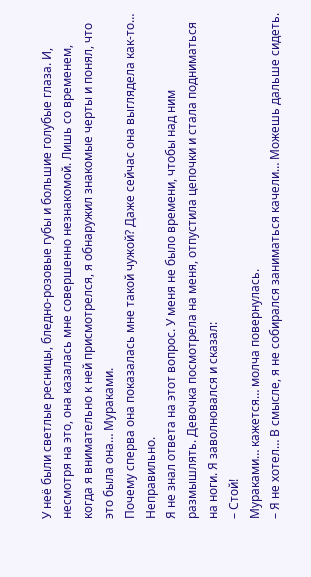У неё были светлые ресницы, бледно-розовые губы и большие голубые глаза. И, несмотря на это, она казалась мне совершенно незнакомой. Лишь со временем, когда я внимательно к ней присмотрелся, я обнаружил знакомые черты и понял, что это была она… Мураками.
Почему сперва она показалась мне такой чужой? Даже сейчас она выглядела как-то… Неправильно.
Я не знал ответа на этот вопрос. У меня не было времени, чтобы над ним размышлять. Девочка посмотрела на меня, отпустила цепочки и стала подниматься на ноги. Я заволновался и сказал:
– Стой!
Мураками… кажется… молча повернулась.
– Я не хотел… В смысле, я не собирался заниматься качели… Можешь дальше сидеть.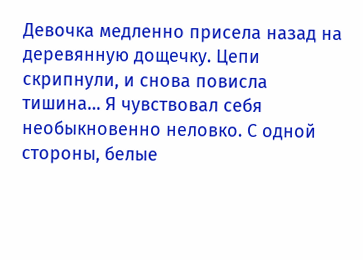Девочка медленно присела назад на деревянную дощечку. Цепи скрипнули, и снова повисла тишина… Я чувствовал себя необыкновенно неловко. С одной стороны, белые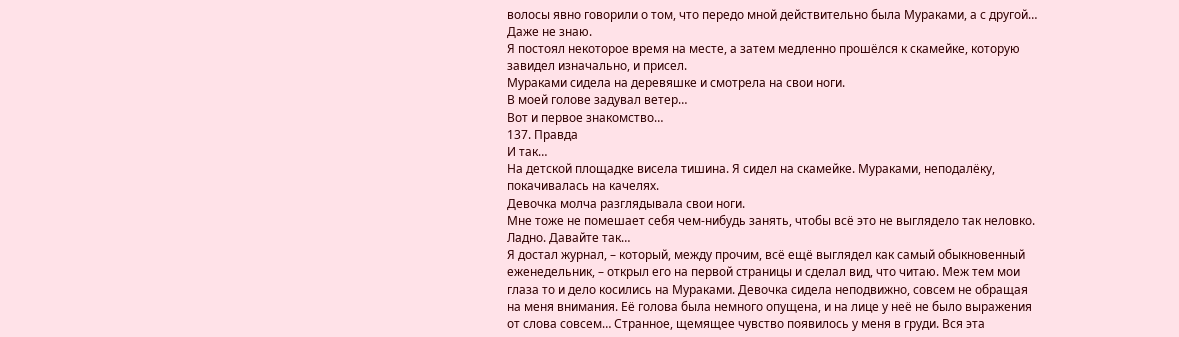волосы явно говорили о том, что передо мной действительно была Мураками, а с другой… Даже не знаю.
Я постоял некоторое время на месте, а затем медленно прошёлся к скамейке, которую завидел изначально, и присел.
Мураками сидела на деревяшке и смотрела на свои ноги.
В моей голове задувал ветер…
Вот и первое знакомство…
137. Правда
И так…
На детской площадке висела тишина. Я сидел на скамейке. Мураками, неподалёку, покачивалась на качелях.
Девочка молча разглядывала свои ноги.
Мне тоже не помешает себя чем-нибудь занять, чтобы всё это не выглядело так неловко. Ладно. Давайте так…
Я достал журнал, – который, между прочим, всё ещё выглядел как самый обыкновенный еженедельник, – открыл его на первой страницы и сделал вид, что читаю. Меж тем мои глаза то и дело косились на Мураками. Девочка сидела неподвижно, совсем не обращая на меня внимания. Её голова была немного опущена, и на лице у неё не было выражения от слова совсем… Странное, щемящее чувство появилось у меня в груди. Вся эта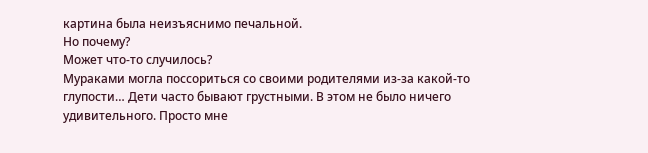картина была неизъяснимо печальной.
Но почему?
Может что-то случилось?
Мураками могла поссориться со своими родителями из-за какой-то глупости… Дети часто бывают грустными. В этом не было ничего удивительного. Просто мне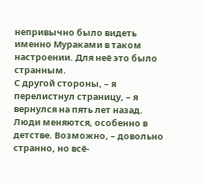непривычно было видеть именно Мураками в таком настроении. Для неё это было странным.
С другой стороны, – я перелистнул страницу, – я вернулся на пять лет назад. Люди меняются, особенно в детстве. Возможно, – довольно странно, но всё-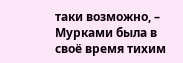таки возможно, – Мурками была в своё время тихим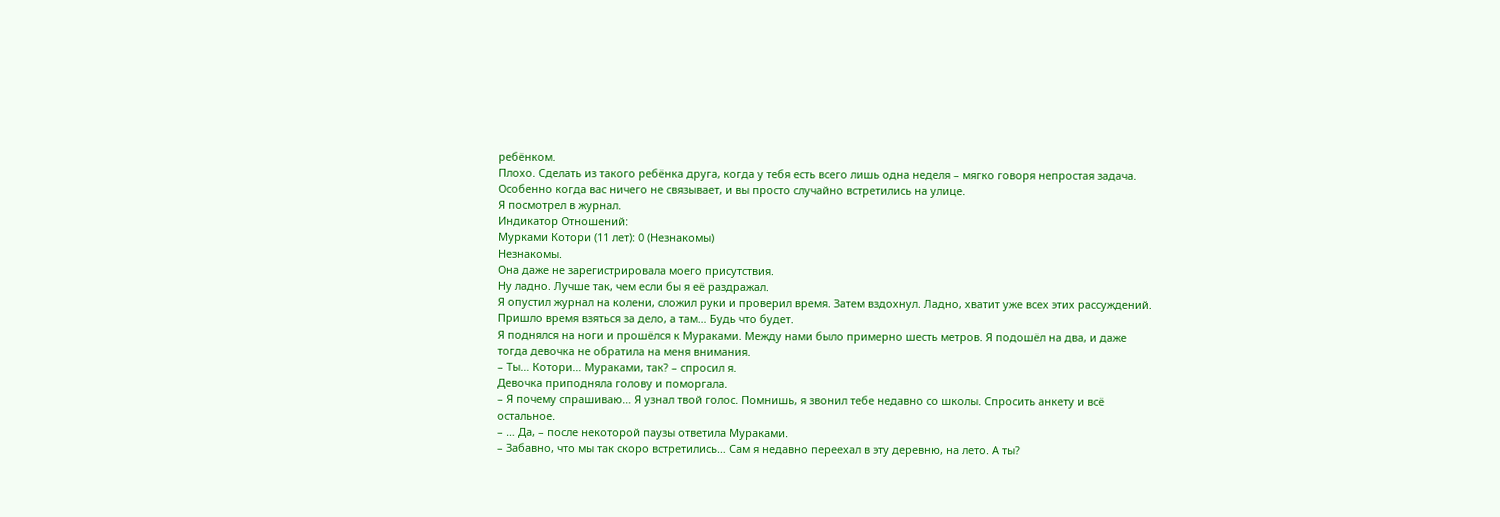ребёнком.
Плохо. Сделать из такого ребёнка друга, когда у тебя есть всего лишь одна неделя – мягко говоря непростая задача. Особенно когда вас ничего не связывает, и вы просто случайно встретились на улице.
Я посмотрел в журнал.
Индикатор Отношений:
Мурками Котори (11 лет): 0 (Незнакомы)
Незнакомы.
Она даже не зарегистрировала моего присутствия.
Ну ладно. Лучше так, чем если бы я её раздражал.
Я опустил журнал на колени, сложил руки и проверил время. Затем вздохнул. Ладно, хватит уже всех этих рассуждений. Пришло время взяться за дело, а там… Будь что будет.
Я поднялся на ноги и прошёлся к Мураками. Между нами было примерно шесть метров. Я подошёл на два, и даже тогда девочка не обратила на меня внимания.
– Ты… Котори… Мураками, так? – спросил я.
Девочка приподняла голову и поморгала.
– Я почему спрашиваю… Я узнал твой голос. Помнишь, я звонил тебе недавно со школы. Спросить анкету и всё остальное.
– … Да, – после некоторой паузы ответила Мураками.
– Забавно, что мы так скоро встретились… Сам я недавно переехал в эту деревню, на лето. А ты?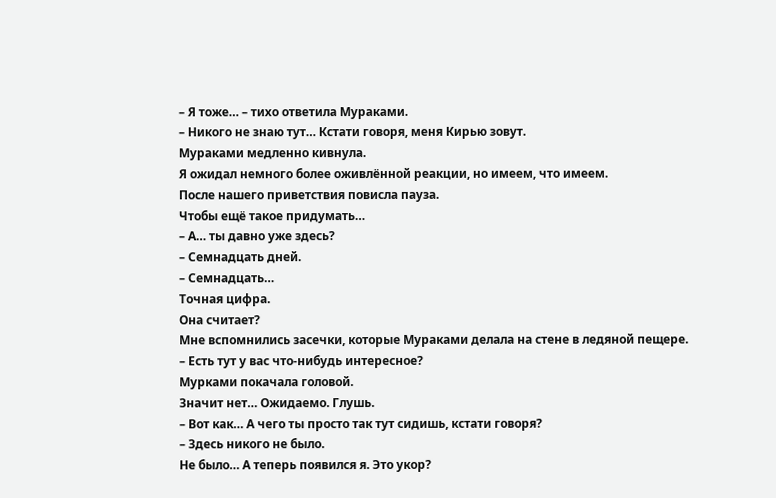– Я тоже… – тихо ответила Мураками.
– Никого не знаю тут… Кстати говоря, меня Кирью зовут.
Мураками медленно кивнула.
Я ожидал немного более оживлённой реакции, но имеем, что имеем.
После нашего приветствия повисла пауза.
Чтобы ещё такое придумать…
– А… ты давно уже здесь?
– Семнадцать дней.
– Семнадцать…
Точная цифра.
Она считает?
Мне вспомнились засечки, которые Мураками делала на стене в ледяной пещере.
– Есть тут у вас что-нибудь интересное?
Мурками покачала головой.
Значит нет… Ожидаемо. Глушь.
– Вот как… А чего ты просто так тут сидишь, кстати говоря?
– Здесь никого не было.
Не было… А теперь появился я. Это укор?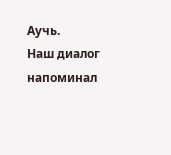Аучь.
Наш диалог напоминал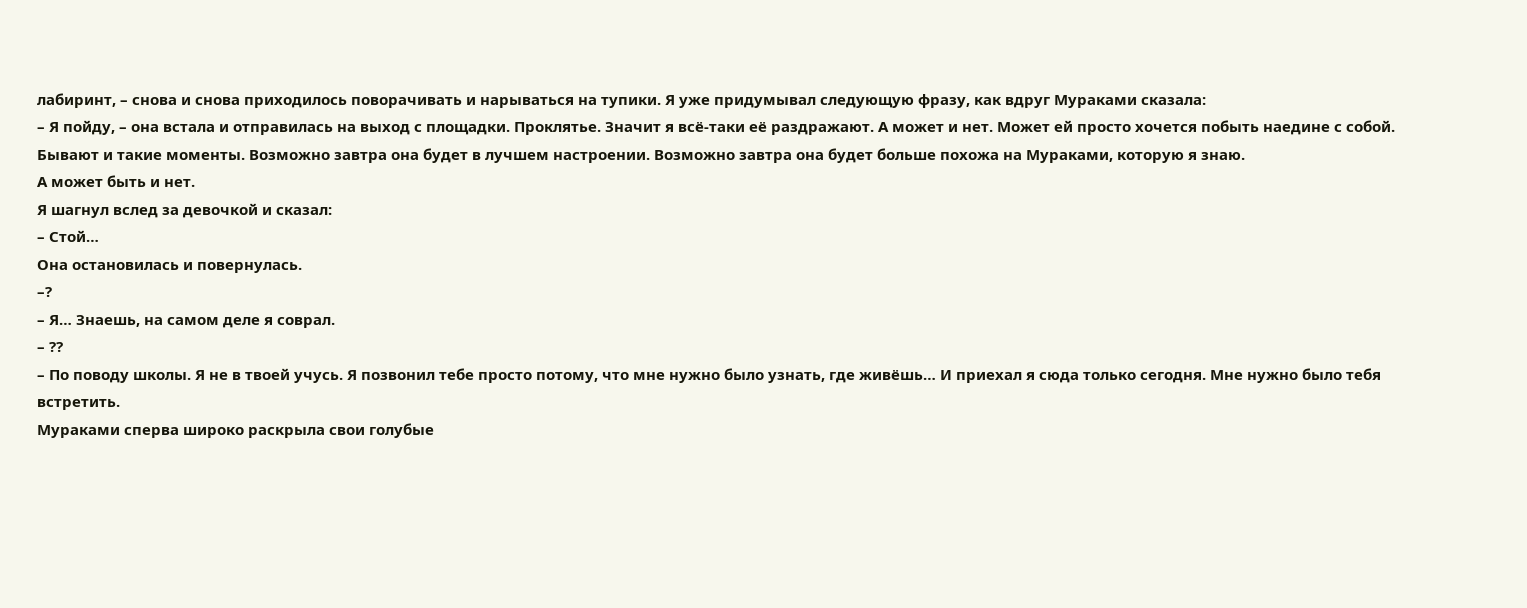лабиринт, – снова и снова приходилось поворачивать и нарываться на тупики. Я уже придумывал следующую фразу, как вдруг Мураками сказала:
– Я пойду, – она встала и отправилась на выход с площадки. Проклятье. Значит я всё-таки её раздражают. А может и нет. Может ей просто хочется побыть наедине с собой. Бывают и такие моменты. Возможно завтра она будет в лучшем настроении. Возможно завтра она будет больше похожа на Мураками, которую я знаю.
А может быть и нет.
Я шагнул вслед за девочкой и сказал:
– Стой…
Она остановилась и повернулась.
–?
– Я… Знаешь, на самом деле я соврал.
– ⁇
– По поводу школы. Я не в твоей учусь. Я позвонил тебе просто потому, что мне нужно было узнать, где живёшь… И приехал я сюда только сегодня. Мне нужно было тебя встретить.
Мураками сперва широко раскрыла свои голубые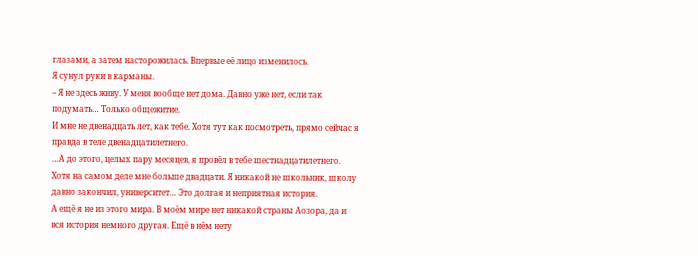глазами, а затем насторожилась. Впервые её лицо изменилось.
Я сунул руки в карманы.
– Я не здесь живу. У меня вообще нет дома. Давно уже нет, если так подумать… Только общежитие.
И мне не двенадцать лет, как тебе. Хотя тут как посмотреть, прямо сейчас я правда в теле двенадцатилетнего.
…А до этого, целых пару месяцев, я провёл в тебе шестнадцатилетнего. Хотя на самом деле мне больше двадцати. Я никакой не школьник, школу давно закончил, университет… Это долгая и неприятная история.
А ещё я не из этого мира. В моём мире нет никакой страны Аозора, да и вся история немного другая. Ещё в нём нету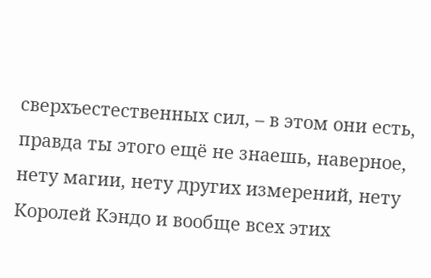сверхъестественных сил, – в этом они есть, правда ты этого ещё не знаешь, наверное, нету магии, нету других измерений, нету Королей Кэндо и вообще всех этих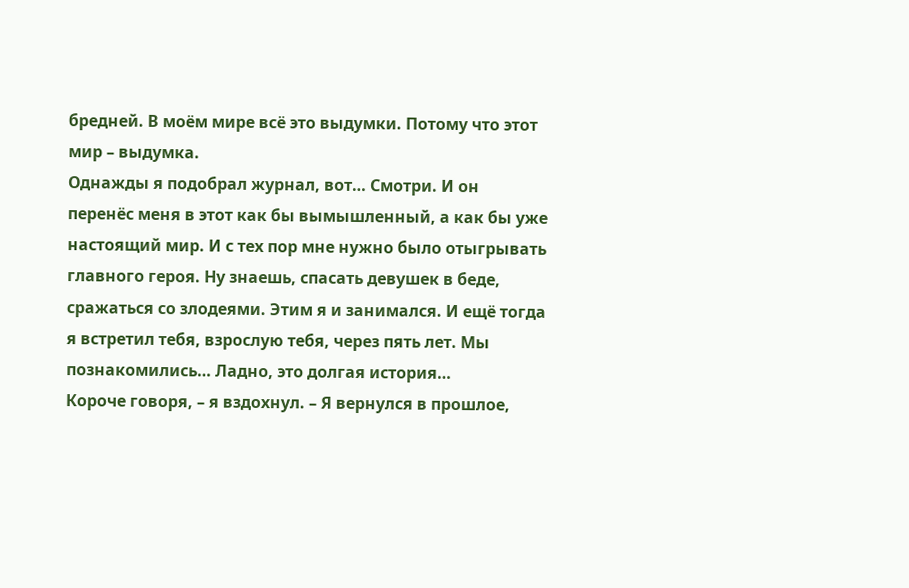бредней. В моём мире всё это выдумки. Потому что этот мир – выдумка.
Однажды я подобрал журнал, вот… Смотри. И он перенёс меня в этот как бы вымышленный, а как бы уже настоящий мир. И с тех пор мне нужно было отыгрывать главного героя. Ну знаешь, спасать девушек в беде, сражаться со злодеями. Этим я и занимался. И ещё тогда я встретил тебя, взрослую тебя, через пять лет. Мы познакомились… Ладно, это долгая история…
Короче говоря, – я вздохнул. – Я вернулся в прошлое,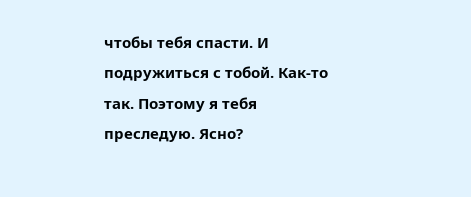чтобы тебя спасти. И подружиться с тобой. Как-то так. Поэтому я тебя преследую. Ясно?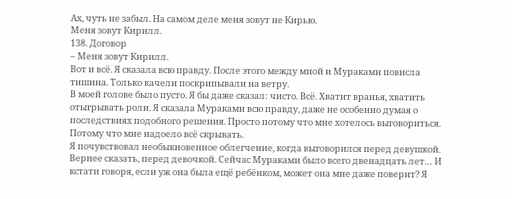Ах, чуть не забыл. На самом деле меня зовут не Кирью.
Меня зовут Кирилл.
138. Договор
– Меня зовут Кирилл.
Вот и всё. Я сказала всю правду. После этого между мной и Мураками повисла тишина. Только качели поскрипывали на ветру.
В моей голове было пусто. Я бы даже сказал: чисто. Всё. Хватит вранья, хватить отыгрывать роли. Я сказала Мураками всю правду, даже не особенно думая о последствиях подобного решения. Просто потому что мне хотелось выговориться. Потому что мне надоело всё скрывать.
Я почувствовал необыкновенное облегчение, когда выговорился перед девушкой. Вернее сказать, перед девочкой. Сейчас Мураками было всего двенадцать лет… И кстати говоря, если уж она была ещё ребёнком, может она мне даже поверит? Я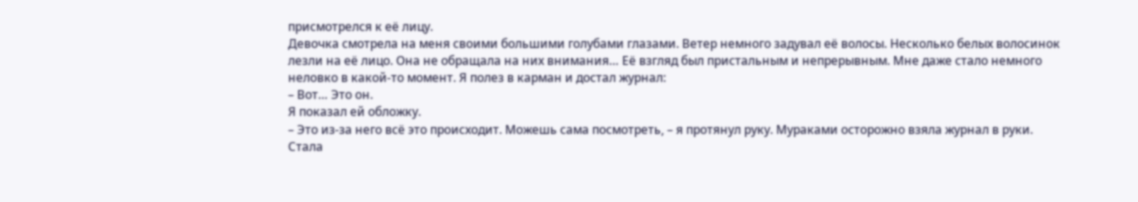присмотрелся к её лицу.
Девочка смотрела на меня своими большими голубами глазами. Ветер немного задувал её волосы. Несколько белых волосинок лезли на её лицо. Она не обращала на них внимания… Её взгляд был пристальным и непрерывным. Мне даже стало немного неловко в какой-то момент. Я полез в карман и достал журнал:
– Вот… Это он.
Я показал ей обложку.
– Это из-за него всё это происходит. Можешь сама посмотреть, – я протянул руку. Мураками осторожно взяла журнал в руки. Стала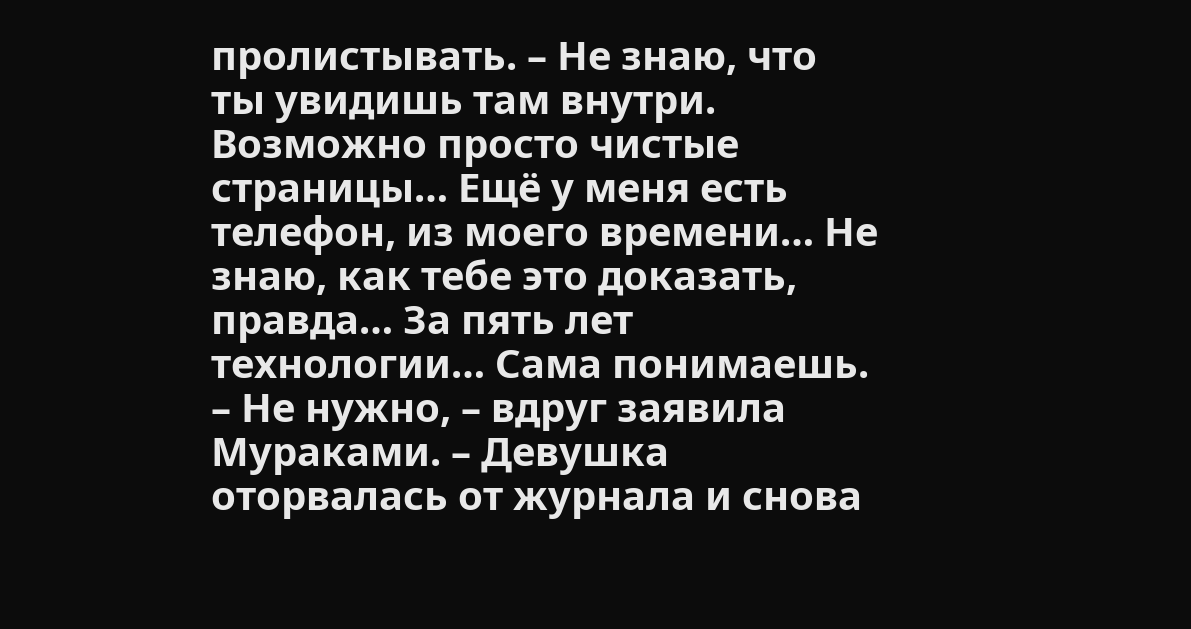пролистывать. – Не знаю, что ты увидишь там внутри. Возможно просто чистые страницы… Ещё у меня есть телефон, из моего времени… Не знаю, как тебе это доказать, правда… За пять лет технологии… Сама понимаешь.
– Не нужно, – вдруг заявила Мураками. – Девушка оторвалась от журнала и снова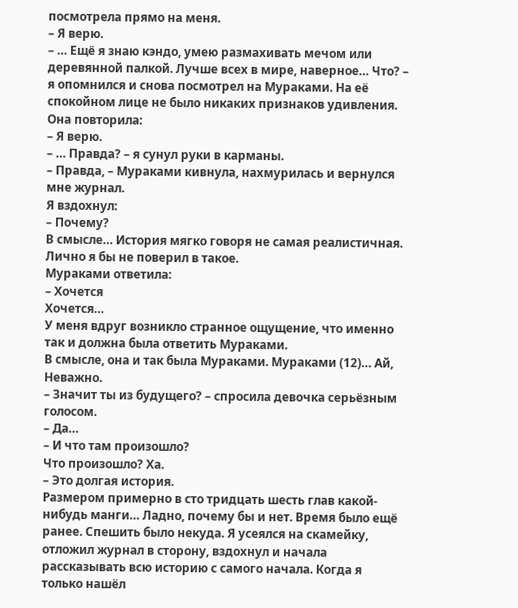посмотрела прямо на меня.
– Я верю.
– … Ещё я знаю кэндо, умею размахивать мечом или деревянной палкой. Лучше всех в мире, наверное… Что? – я опомнился и снова посмотрел на Мураками. На её спокойном лице не было никаких признаков удивления. Она повторила:
– Я верю.
– … Правда? – я сунул руки в карманы.
– Правда, – Мураками кивнула, нахмурилась и вернулся мне журнал.
Я вздохнул:
– Почему?
В смысле… История мягко говоря не самая реалистичная. Лично я бы не поверил в такое.
Мураками ответила:
– Хочется
Хочется…
У меня вдруг возникло странное ощущение, что именно так и должна была ответить Мураками.
В смысле, она и так была Мураками. Мураками (12)… Ай, Неважно.
– Значит ты из будущего? – спросила девочка серьёзным голосом.
– Да…
– И что там произошло?
Что произошло? Ха.
– Это долгая история.
Размером примерно в сто тридцать шесть глав какой-нибудь манги… Ладно, почему бы и нет. Время было ещё ранее. Спешить было некуда. Я усеялся на скамейку, отложил журнал в сторону, вздохнул и начала рассказывать всю историю с самого начала. Когда я только нашёл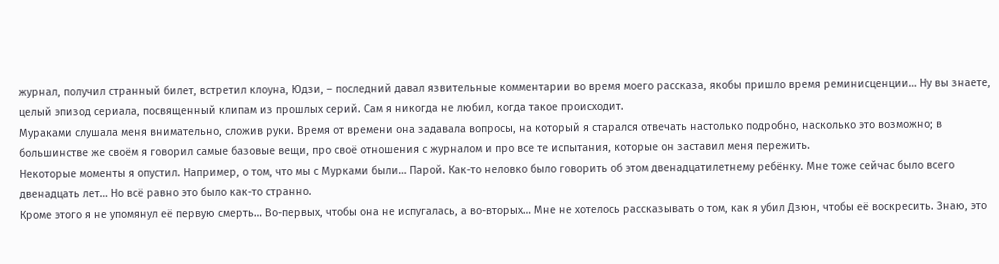журнал, получил странный билет, встретил клоуна, Юдзи, – последний давал язвительные комментарии во время моего рассказа, якобы пришло время реминисценции… Ну вы знаете, целый эпизод сериала, посвященный клипам из прошлых серий. Сам я никогда не любил, когда такое происходит.
Мураками слушала меня внимательно, сложив руки. Время от времени она задавала вопросы, на который я старался отвечать настолько подробно, насколько это возможно; в большинстве же своём я говорил самые базовые вещи, про своё отношения с журналом и про все те испытания, которые он заставил меня пережить.
Некоторые моменты я опустил. Например, о том, что мы с Мурками были… Парой. Как-то неловко было говорить об этом двенадцатилетнему ребёнку. Мне тоже сейчас было всего двенадцать лет… Но всё равно это было как-то странно.
Кроме этого я не упомянул её первую смерть… Во-первых, чтобы она не испугалась, а во-вторых… Мне не хотелось рассказывать о том, как я убил Дзюн, чтобы её воскресить. Знаю, это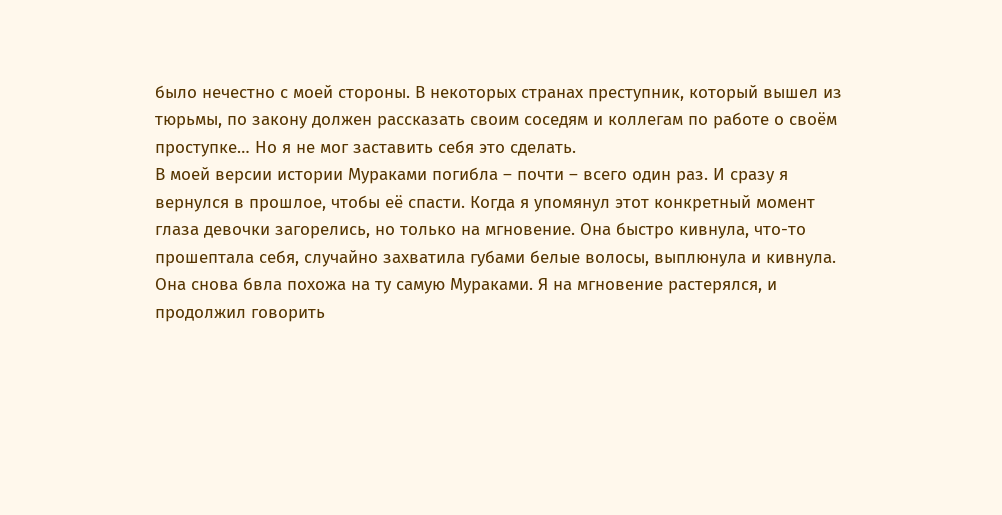было нечестно с моей стороны. В некоторых странах преступник, который вышел из тюрьмы, по закону должен рассказать своим соседям и коллегам по работе о своём проступке… Но я не мог заставить себя это сделать.
В моей версии истории Мураками погибла – почти – всего один раз. И сразу я вернулся в прошлое, чтобы её спасти. Когда я упомянул этот конкретный момент глаза девочки загорелись, но только на мгновение. Она быстро кивнула, что-то прошептала себя, случайно захватила губами белые волосы, выплюнула и кивнула.
Она снова бвла похожа на ту самую Мураками. Я на мгновение растерялся, и продолжил говорить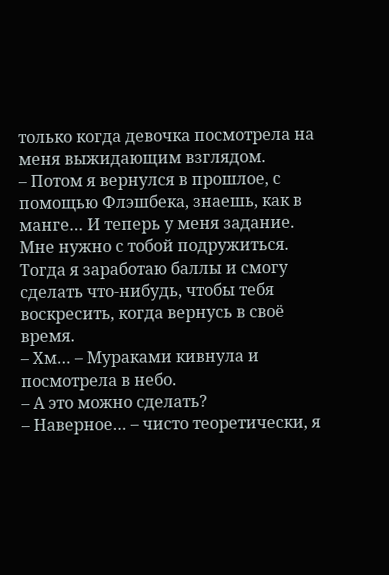только когда девочка посмотрела на меня выжидающим взглядом.
– Потом я вернулся в прошлое, с помощью Флэшбека, знаешь, как в манге… И теперь у меня задание. Мне нужно с тобой подружиться. Тогда я заработаю баллы и смогу сделать что-нибудь, чтобы тебя воскресить, когда вернусь в своё время.
– Хм… – Мураками кивнула и посмотрела в небо.
– А это можно сделать?
– Наверное… – чисто теоретически, я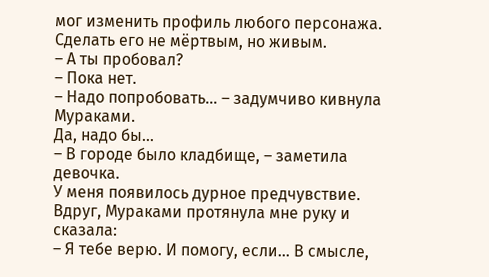мог изменить профиль любого персонажа. Сделать его не мёртвым, но живым.
– А ты пробовал?
– Пока нет.
– Надо попробовать… – задумчиво кивнула Мураками.
Да, надо бы…
– В городе было кладбище, – заметила девочка.
У меня появилось дурное предчувствие.
Вдруг, Мураками протянула мне руку и сказала:
– Я тебе верю. И помогу, если… В смысле,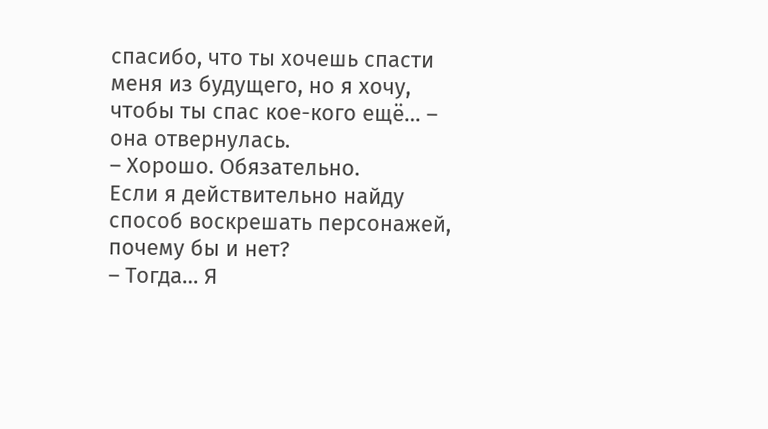спасибо, что ты хочешь спасти меня из будущего, но я хочу, чтобы ты спас кое-кого ещё… – она отвернулась.
– Хорошо. Обязательно.
Если я действительно найду способ воскрешать персонажей, почему бы и нет?
– Тогда… Я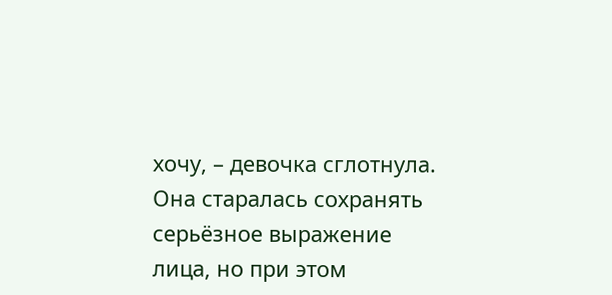хочу, – девочка сглотнула. Она старалась сохранять серьёзное выражение лица, но при этом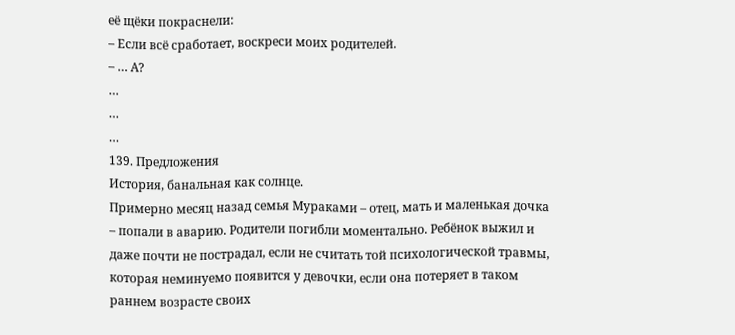её щёки покраснели:
– Если всё сработает, воскреси моих родителей.
– … А?
…
…
…
139. Предложения
История, банальная как солнце.
Примерно месяц назад семья Мураками – отец, мать и маленькая дочка – попали в аварию. Родители погибли моментально. Ребёнок выжил и даже почти не пострадал, если не считать той психологической травмы, которая неминуемо появится у девочки, если она потеряет в таком раннем возрасте своих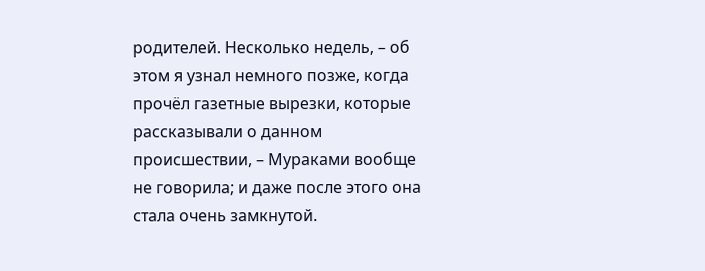родителей. Несколько недель, – об этом я узнал немного позже, когда прочёл газетные вырезки, которые рассказывали о данном происшествии, – Мураками вообще не говорила; и даже после этого она стала очень замкнутой.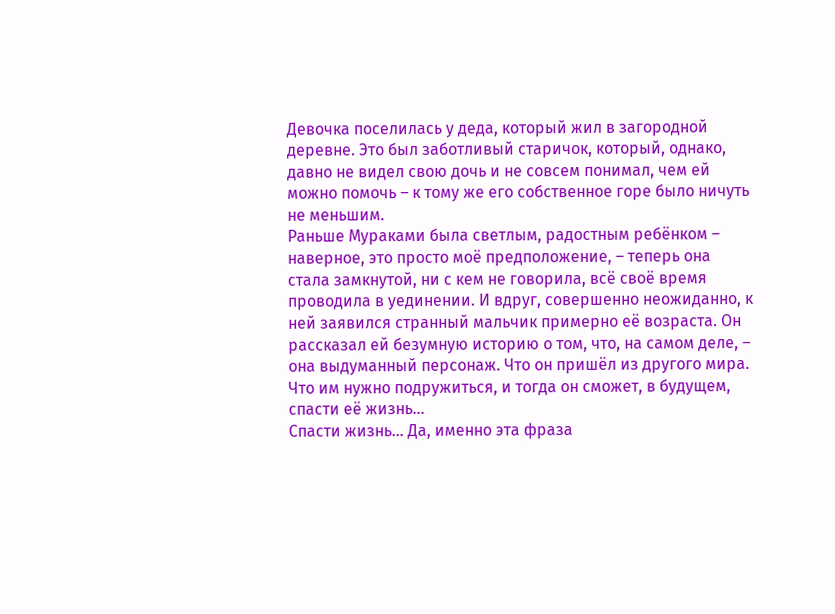Девочка поселилась у деда, который жил в загородной деревне. Это был заботливый старичок, который, однако, давно не видел свою дочь и не совсем понимал, чем ей можно помочь – к тому же его собственное горе было ничуть не меньшим.
Раньше Мураками была светлым, радостным ребёнком – наверное, это просто моё предположение, – теперь она стала замкнутой, ни с кем не говорила, всё своё время проводила в уединении. И вдруг, совершенно неожиданно, к ней заявился странный мальчик примерно её возраста. Он рассказал ей безумную историю о том, что, на самом деле, – она выдуманный персонаж. Что он пришёл из другого мира. Что им нужно подружиться, и тогда он сможет, в будущем, спасти её жизнь…
Спасти жизнь… Да, именно эта фраза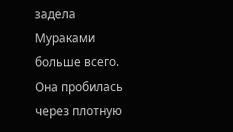задела Мураками больше всего. Она пробилась через плотную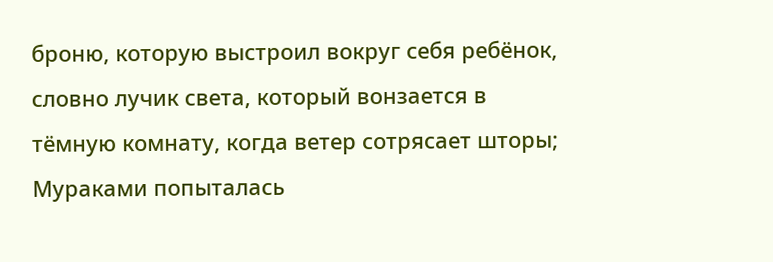броню, которую выстроил вокруг себя ребёнок, словно лучик света, который вонзается в тёмную комнату, когда ветер сотрясает шторы; Мураками попыталась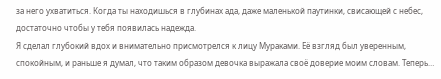за него ухватиться. Когда ты находишься в глубинах ада, даже маленькой паутинки, свисающей с небес, достаточно чтобы у тебя появилась надежда.
Я сделал глубокий вдох и внимательно присмотрелся к лицу Мураками. Её взгляд был уверенным, спокойным, и раньше я думал, что таким образом девочка выражала своё доверие моим словам. Теперь…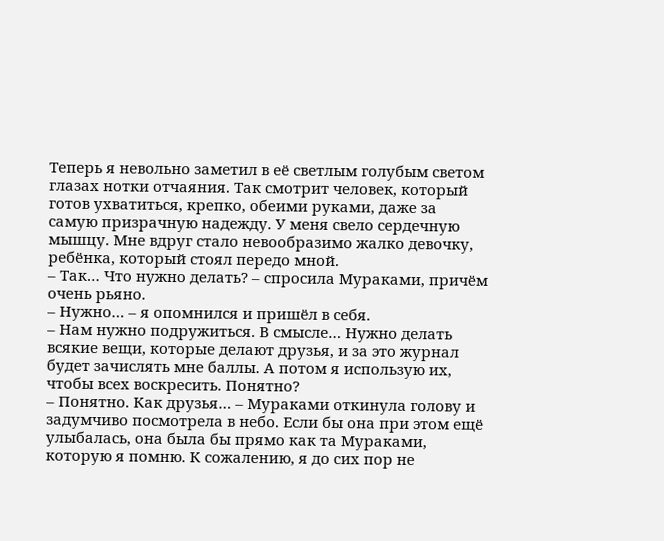Теперь я невольно заметил в её светлым голубым светом глазах нотки отчаяния. Так смотрит человек, который готов ухватиться, крепко, обеими руками, даже за самую призрачную надежду. У меня свело сердечную мышцу. Мне вдруг стало невообразимо жалко девочку, ребёнка, который стоял передо мной.
– Так… Что нужно делать? – спросила Мураками, причём очень рьяно.
– Нужно… – я опомнился и пришёл в себя.
– Нам нужно подружиться. В смысле… Нужно делать всякие вещи, которые делают друзья, и за это журнал будет зачислять мне баллы. А потом я использую их, чтобы всех воскресить. Понятно?
– Понятно. Как друзья… – Мураками откинула голову и задумчиво посмотрела в небо. Если бы она при этом ещё улыбалась, она была бы прямо как та Мураками, которую я помню. К сожалению, я до сих пор не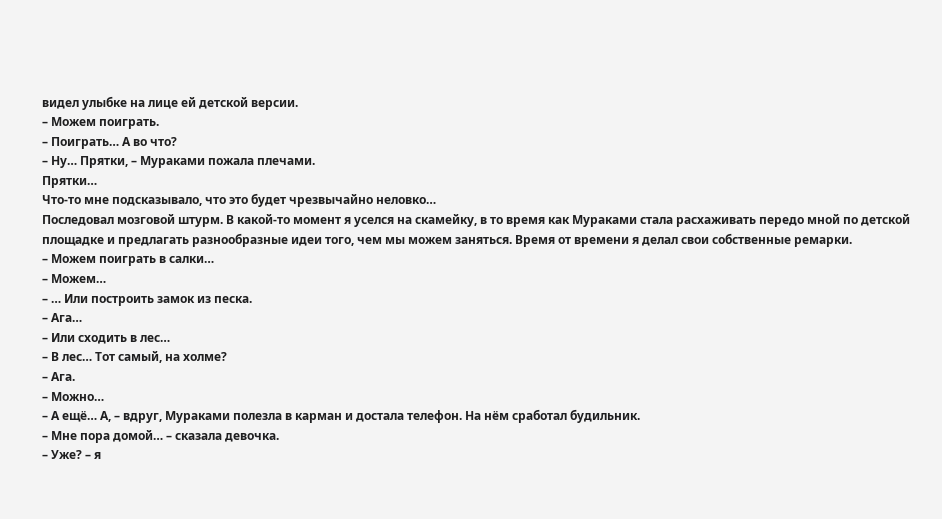видел улыбке на лице ей детской версии.
– Можем поиграть.
– Поиграть… А во что?
– Ну… Прятки, – Мураками пожала плечами.
Прятки…
Что-то мне подсказывало, что это будет чрезвычайно неловко…
Последовал мозговой штурм. В какой-то момент я уселся на скамейку, в то время как Мураками стала расхаживать передо мной по детской площадке и предлагать разнообразные идеи того, чем мы можем заняться. Время от времени я делал свои собственные ремарки.
– Можем поиграть в салки…
– Можем…
– … Или построить замок из песка.
– Ага…
– Или сходить в лес…
– В лес… Тот самый, на холме?
– Ага.
– Можно…
– А ещё… А, – вдруг, Мураками полезла в карман и достала телефон. На нём сработал будильник.
– Мне пора домой… – сказала девочка.
– Уже? – я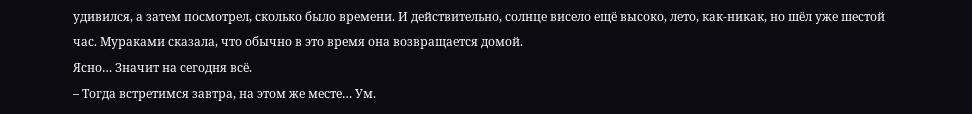удивился, а затем посмотрел, сколько было времени. И действительно, солнце висело ещё высоко, лето, как-никак, но шёл уже шестой час. Мураками сказала, что обычно в это время она возвращается домой.
Ясно… Значит на сегодня всё.
– Тогда встретимся завтра, на этом же месте… Ум.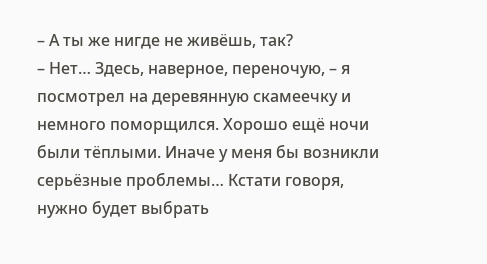– А ты же нигде не живёшь, так?
– Нет… Здесь, наверное, переночую, – я посмотрел на деревянную скамеечку и немного поморщился. Хорошо ещё ночи были тёплыми. Иначе у меня бы возникли серьёзные проблемы… Кстати говоря, нужно будет выбрать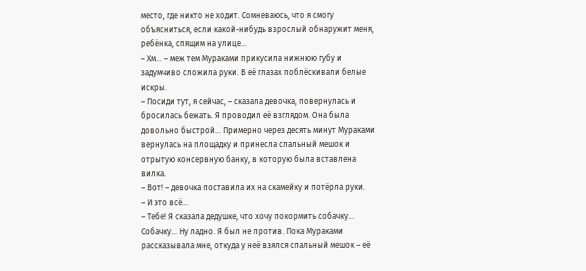место, где никто не ходит. Сомневаюсь, что я смогу объясниться, если какой-нибудь взрослый обнаружит меня, ребёнка, спящим на улице…
– Хм… – меж тем Мураками прикусила нижнюю губу и задумчиво сложила руки. В её глазах поблёскивали белые искры.
– Посиди тут, я сейчас, – сказала девочка, повернулась и бросилась бежать. Я проводил её взглядом. Она была довольно быстрой… Примерно через десять минут Мураками вернулась на площадку и принесла спальный мешок и отрытую консервную банку, в которую была вставлена вилка.
– Вот! – девочка поставила их на скамейку и потёрла руки.
– И это всё…
– Тебе! Я сказала дедушке, что хочу покормить собачку…
Собачку… Ну ладно. Я был не против. Пока Мураками рассказывала мне, откуда у неё взялся спальный мешок – её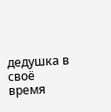дедушка в своё время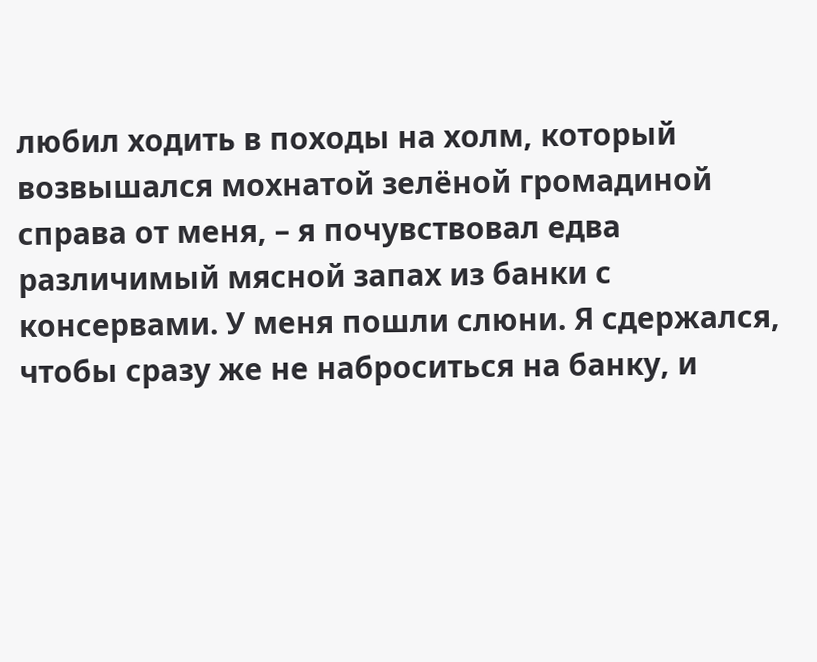любил ходить в походы на холм, который возвышался мохнатой зелёной громадиной справа от меня, – я почувствовал едва различимый мясной запах из банки с консервами. У меня пошли слюни. Я сдержался, чтобы сразу же не наброситься на банку, и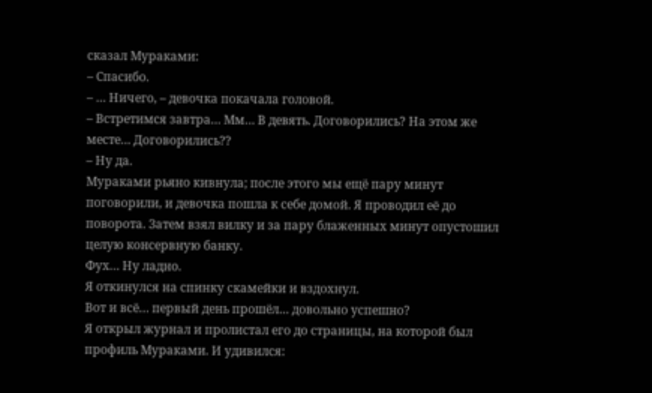сказал Мураками:
– Спасибо.
– … Ничего, – девочка покачала головой.
– Встретимся завтра… Мм… В девять. Договорились? На этом же месте… Договорились⁇
– Ну да.
Мураками рьяно кивнула; после этого мы ещё пару минут поговорили, и девочка пошла к себе домой. Я проводил её до поворота. Затем взял вилку и за пару блаженных минут опустошил целую консервную банку.
Фух… Ну ладно.
Я откинулся на спинку скамейки и вздохнул.
Вот и всё… первый день прошёл… довольно успешно?
Я открыл журнал и пролистал его до страницы, на которой был профиль Мураками. И удивился: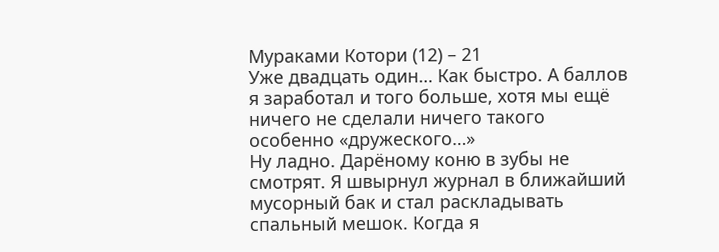Мураками Котори (12) – 21
Уже двадцать один… Как быстро. А баллов я заработал и того больше, хотя мы ещё ничего не сделали ничего такого особенно «дружеского…»
Ну ладно. Дарёному коню в зубы не смотрят. Я швырнул журнал в ближайший мусорный бак и стал раскладывать спальный мешок. Когда я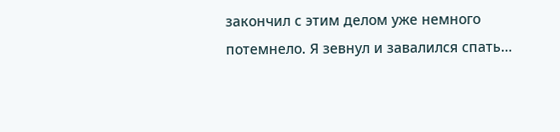закончил с этим делом уже немного потемнело. Я зевнул и завалился спать…